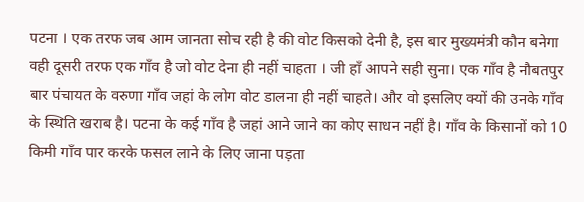पटना । एक तरफ जब आम जानता सोच रही है की वोट किसको देनी है, इस बार मुख्यमंत्री कौन बनेगा वही दूसरी तरफ एक गाँव है जो वोट देना ही नहीं चाहता । जी हाँ आपने सही सुना। एक गाँव है नौबतपुर बार पंचायत के वरुणा गाँव जहां के लोग वोट डालना ही नहीं चाहते। और वो इसलिए क्यों की उनके गाँव के स्थिति खराब है। पटना के कई गाँव है जहां आने जाने का कोए साधन नहीं है। गाँव के किसानों को 10 किमी गाँव पार करके फसल लाने के लिए जाना पड़ता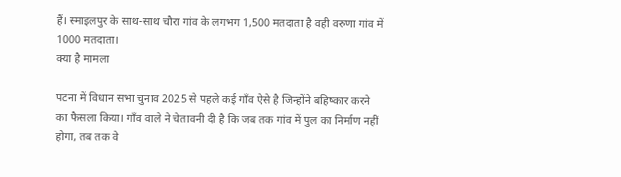हैं। स्माइलपुर के साथ-साथ चौरा गांव के लगभग 1,500 मतदाता है वही वरुणा गांव में 1000 मतदाता।
क्या है मामला

पटना में विधान सभा चुनाव 2025 से पहले कई गाँव ऐसे है जिन्होंने बहिष्कार करने का फैसला किया। गाँव वाले ने चेतावनी दी है कि जब तक गांव में पुल का निर्माण नहीं होगा, तब तक वे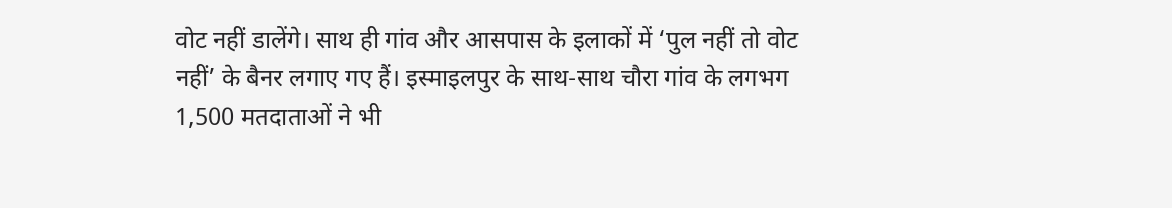वोट नहीं डालेंगे। साथ ही गांव और आसपास के इलाकों में ‘पुल नहीं तो वोट नहीं’ के बैनर लगाए गए हैं। इस्माइलपुर के साथ-साथ चौरा गांव के लगभग 1,500 मतदाताओं ने भी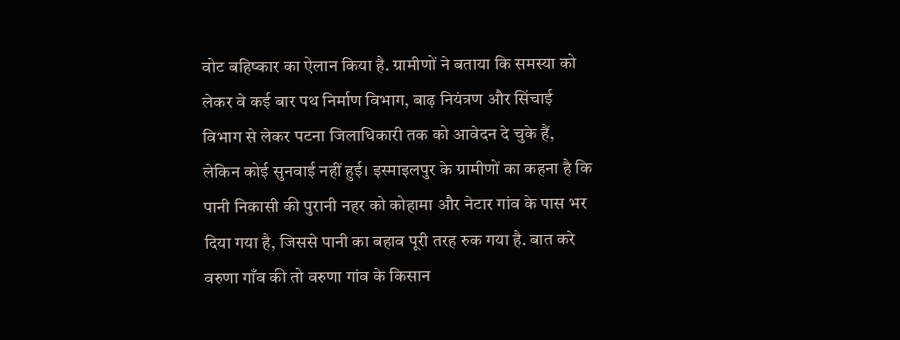वोट बहिष्कार का ऐलान किया है. ग्रामीणों ने बताया कि समस्या को लेकर वे कई बार पथ निर्माण विभाग, बाढ़ नियंत्रण और सिंचाई विभाग से लेकर पटना जिलाधिकारी तक को आवेदन दे चुके हैं, लेकिन कोई सुनवाई नहीं हुई। इस्माइलपुर के ग्रामीणों का कहना है कि पानी निकासी की पुरानी नहर को कोहामा और नेटार गांव के पास भर दिया गया है, जिससे पानी का बहाव पूरी तरह रुक गया है. बात करे वरुणा गाँव की तो वरुणा गांव के किसान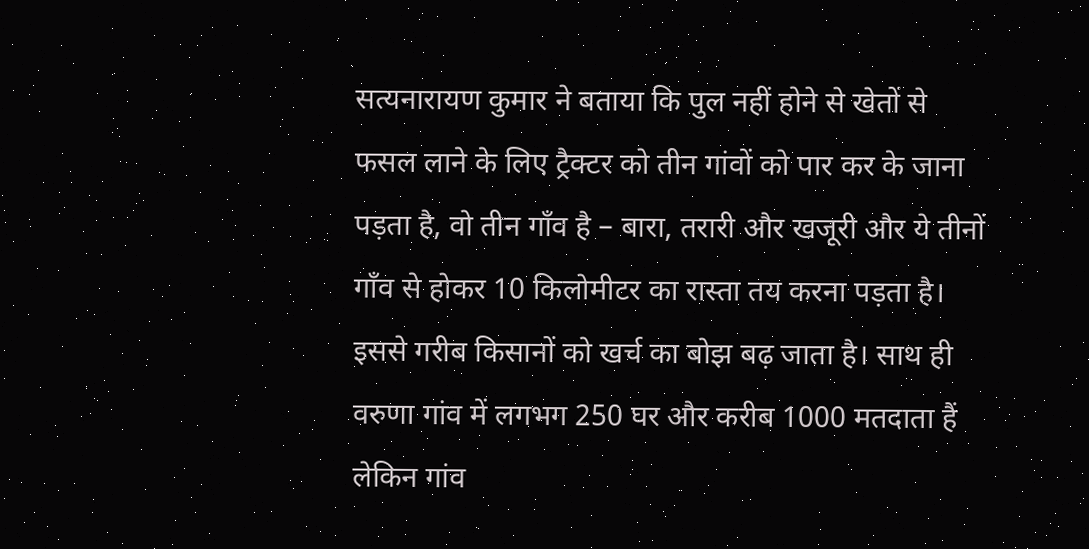सत्यनारायण कुमार ने बताया कि पुल नहीं होने से खेतों से फसल लाने के लिए ट्रैक्टर को तीन गांवों को पार कर के जाना पड़ता है, वो तीन गाँव है – बारा, तरारी और खजूरी और ये तीनों गाँव से होकर 10 किलोमीटर का रास्ता तय करना पड़ता है। इससे गरीब किसानों को खर्च का बोझ बढ़ जाता है। साथ ही वरुणा गांव में लगभग 250 घर और करीब 1000 मतदाता हैं लेकिन गांव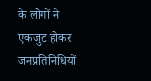के लोगों ने एकजुट होकर जनप्रतिनिधियों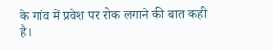के गांव में प्रवेश पर रोक लगाने की बात कही है।